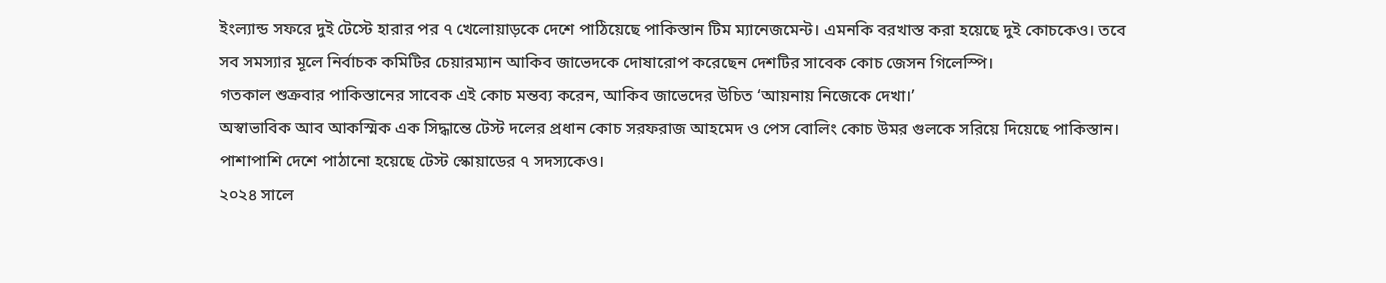ইংল্যান্ড সফরে দুই টেস্টে হারার পর ৭ খেলোয়াড়কে দেশে পাঠিয়েছে পাকিস্তান টিম ম্যানেজমেন্ট। এমনকি বরখাস্ত করা হয়েছে দুই কোচকেও। তবে সব সমস্যার মূলে নির্বাচক কমিটির চেয়ারম্যান আকিব জাভেদকে দোষারোপ করেছেন দেশটির সাবেক কোচ জেসন গিলেস্পি।
গতকাল শুক্রবার পাকিস্তানের সাবেক এই কোচ মন্তব্য করেন, আকিব জাভেদের উচিত ‘আয়নায় নিজেকে দেখা।’
অস্বাভাবিক আব আকস্মিক এক সিদ্ধান্তে টেস্ট দলের প্রধান কোচ সরফরাজ আহমেদ ও পেস বোলিং কোচ উমর গুলকে সরিয়ে দিয়েছে পাকিস্তান। পাশাপাশি দেশে পাঠানো হয়েছে টেস্ট স্কোয়াডের ৭ সদস্যকেও।
২০২৪ সালে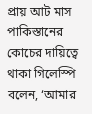প্রায় আট মাস পাকিস্তানের কোচের দায়িত্বে থাকা গিলেস্পি বলেন, ‘আমার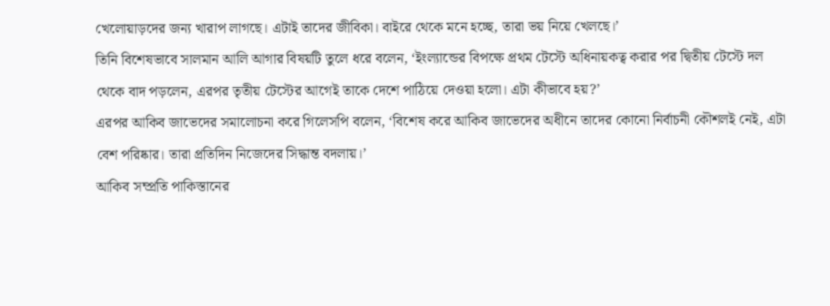খেলোয়াড়দের জন্য খারাপ লাগছে। এটাই তাদের জীবিকা। বাইরে থেকে মনে হচ্ছে, তারা ভয় নিয়ে খেলছে।’
তিনি বিশেষভাবে সালমান আলি আগার বিষয়টি তুলে ধরে বলেন, ‘ইংল্যান্ডের বিপক্ষে প্রথম টেস্টে অধিনায়কত্ব করার পর দ্বিতীয় টেস্টে দল থেকে বাদ পড়লেন, এরপর তৃতীয় টেস্টের আগেই তাকে দেশে পাঠিয়ে দেওয়া হলো। এটা কীভাবে হয়?’
এরপর আকিব জাভেদের সমালোচনা করে গিলেসপি বলেন, ‘বিশেষ করে আকিব জাভেদের অধীনে তাদের কোনো নির্বাচনী কৌশলই নেই, এটা বেশ পরিষ্কার। তারা প্রতিদিন নিজেদের সিদ্ধান্ত বদলায়।’
আকিব সম্প্রতি পাকিস্তানের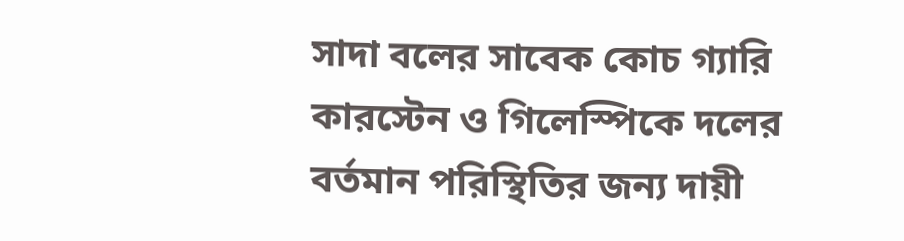সাদা বলের সাবেক কোচ গ্যারি কারস্টেন ও গিলেস্পিকে দলের বর্তমান পরিস্থিতির জন্য দায়ী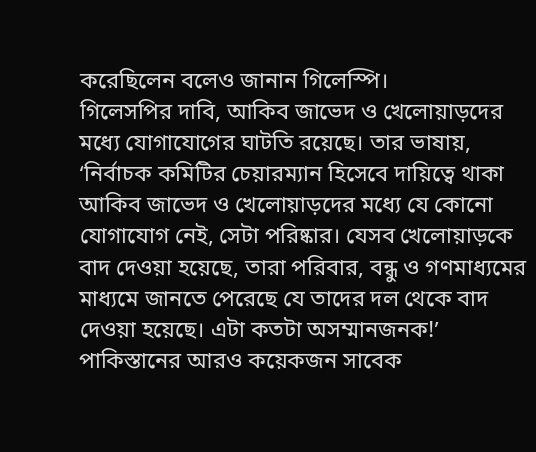করেছিলেন বলেও জানান গিলেস্পি।
গিলেসপির দাবি, আকিব জাভেদ ও খেলোয়াড়দের মধ্যে যোগাযোগের ঘাটতি রয়েছে। তার ভাষায়, ‘নির্বাচক কমিটির চেয়ারম্যান হিসেবে দায়িত্বে থাকা আকিব জাভেদ ও খেলোয়াড়দের মধ্যে যে কোনো যোগাযোগ নেই, সেটা পরিষ্কার। যেসব খেলোয়াড়কে বাদ দেওয়া হয়েছে, তারা পরিবার, বন্ধু ও গণমাধ্যমের মাধ্যমে জানতে পেরেছে যে তাদের দল থেকে বাদ দেওয়া হয়েছে। এটা কতটা অসম্মানজনক!’
পাকিস্তানের আরও কয়েকজন সাবেক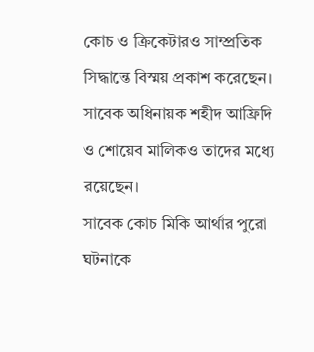কোচ ও ক্রিকেটারও সাম্প্রতিক সিদ্ধান্তে বিস্ময় প্রকাশ করেছেন। সাবেক অধিনায়ক শহীদ আফ্রিদি ও শোয়েব মালিকও তাদের মধ্যে রয়েছেন।
সাবেক কোচ মিকি আর্থার পুরো ঘটনাকে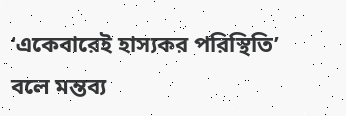‘একেবারেই হাস্যকর পরিস্থিতি’ বলে মন্তব্য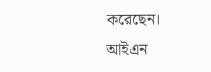করেছেন।
আইএন